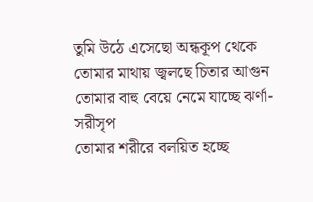তুমি উঠে এসেছো অন্ধকূপ থেকে
তোমার মাথায় জ্বলছে চিতার আগুন
তোমার বাহু বেয়ে নেমে যাচ্ছে ঝর্ণা-সরীসৃপ
তোমার শরীরে বলয়িত হচ্ছে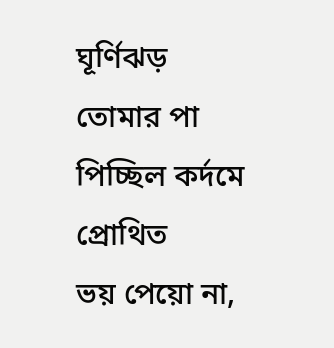ঘূর্ণিঝড়
তোমার পা পিচ্ছিল কর্দমে প্রোথিত
ভয় পেয়ো না,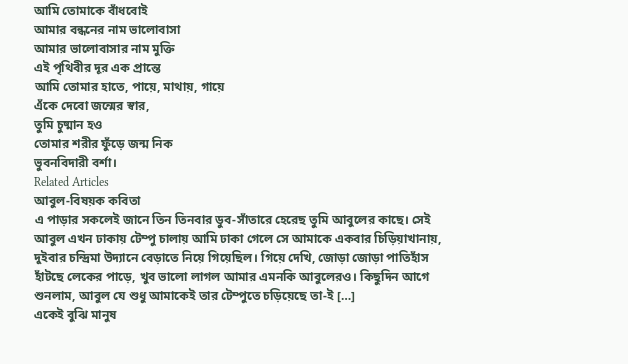আমি তোমাকে বাঁধবোই
আমার বন্ধনের নাম ভালোবাসা
আমার ভালোবাসার নাম মুক্তি
এই পৃথিবীর দূর এক প্রান্তে
আমি তোমার হাতে, পায়ে, মাথায়, গায়ে
এঁকে দেবো জন্মের স্বার,
তুমি চুষ্মান হও
তোমার শরীর ফুঁড়ে জন্ম নিক
ভুবনবিদারী বর্শা।
Related Articles
আবুল-বিষয়ক কবিতা
এ পাড়ার সকলেই জানে তিন তিনবার ডুব-সাঁতারে হেরেছ তুমি আবুলের কাছে। সেই আবুল এখন ঢাকায় টেম্পু চালায় আমি ঢাকা গেলে সে আমাকে একবার চিড়িয়াখানায়, দুইবার চন্দ্রিমা উদ্যানে বেড়াতে নিয়ে গিয়েছিল। গিয়ে দেখি, জোড়া জোড়া পাতিহাঁস হাঁটছে লেকের পাড়ে, খুব ভালো লাগল আমার এমনকি আবুলেরও। কিছুদিন আগে শুনলাম, আবুল যে শুধু আমাকেই তার টেম্পুতে চড়িয়েছে তা-ই […]
একেই বুঝি মানুষ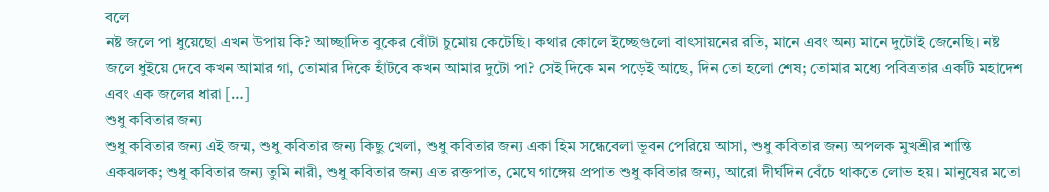বলে
নষ্ট জলে পা ধুয়েছো এখন উপায় কি? আচ্ছাদিত বুকের বোঁটা চুমোয় কেটেছি। কথার কোলে ইচ্ছেগুলো বাৎসায়নের রতি, মানে এবং অন্য মানে দুটোই জেনেছি। নষ্ট জলে ধুইয়ে দেবে কখন আমার গা, তোমার দিকে হাঁটবে কখন আমার দুটো পা? সেই দিকে মন পড়েই আছে, দিন তো হলো শেষ; তোমার মধ্যে পবিত্রতার একটি মহাদেশ এবং এক জলের ধারা […]
শুধু কবিতার জন্য
শুধু কবিতার জন্য এই জন্ম, শুধু কবিতার জন্য কিছু খেলা, শুধু কবিতার জন্য একা হিম সন্ধেবেলা ভূবন পেরিয়ে আসা, শুধু কবিতার জন্য অপলক মুখশ্রীর শান্তি একঝলক; শুধু কবিতার জন্য তুমি নারী, শুধু কবিতার জন্য এত রক্তপাত, মেঘে গাঙ্গেয় প্রপাত শুধু কবিতার জন্য, আরো দীর্ঘদিন বেঁচে থাকতে লোভ হয়। মানুষের মতো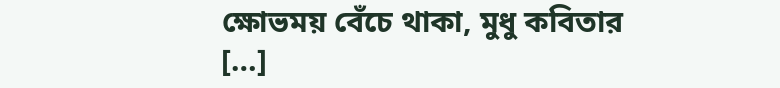ক্ষোভময় বেঁচে থাকা, মুধু কবিতার […]